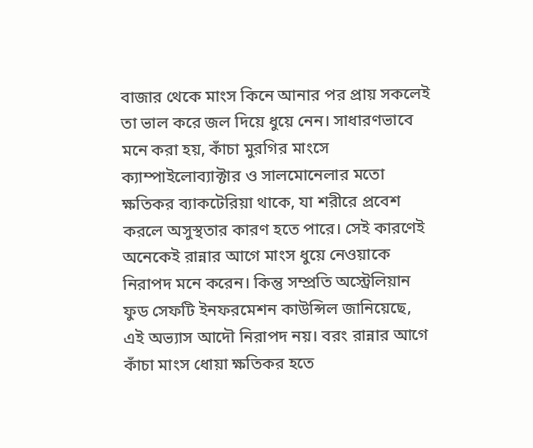বাজার থেকে মাংস কিনে আনার পর প্রায় সকলেই তা ভাল করে জল দিয়ে ধুয়ে নেন। সাধারণভাবে মনে করা হয়, কাঁচা মুরগির মাংসে ক্যাম্পাইলোব্যাক্টার ও সালমোনেলার মতো ক্ষতিকর ব্যাকটেরিয়া থাকে, যা শরীরে প্রবেশ করলে অসুস্থতার কারণ হতে পারে। সেই কারণেই অনেকেই রান্নার আগে মাংস ধুয়ে নেওয়াকে নিরাপদ মনে করেন। কিন্তু সম্প্রতি অস্ট্রেলিয়ান ফুড সেফটি ইনফরমেশন কাউন্সিল জানিয়েছে, এই অভ্যাস আদৌ নিরাপদ নয়। বরং রান্নার আগে কাঁচা মাংস ধোয়া ক্ষতিকর হতে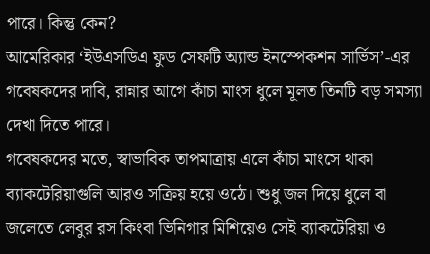পারে। কিন্তু কেন?
আমেরিকার ‘ইউএসডিএ ফুড সেফটি অ্যান্ড ইনস্পেকশন সার্ভিস’-এর গবেষকদের দাবি, রান্নার আগে কাঁচা মাংস ধুলে মূলত তিনটি বড় সমস্যা দেখা দিতে পারে।
গবেষকদের মতে, স্বাভাবিক তাপমাত্রায় এলে কাঁচা মাংসে থাকা ব্যাকটেরিয়াগুলি আরও সক্রিয় হয়ে ওঠে। শুধু জল দিয়ে ধুলে বা জলেতে লেবুর রস কিংবা ভিনিগার মিশিয়েও সেই ব্যাকটেরিয়া ও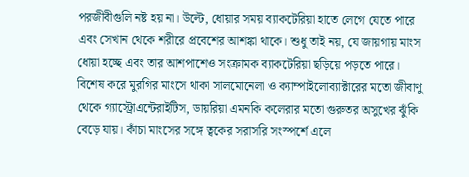পরজীবীগুলি নষ্ট হয় না। উল্টে, ধোয়ার সময় ব্যাকটেরিয়া হাতে লেগে যেতে পারে এবং সেখান থেকে শরীরে প্রবেশের আশঙ্কা থাকে। শুধু তাই নয়, যে জায়গায় মাংস ধোয়া হচ্ছে এবং তার আশপাশেও সংক্রামক ব্যাকটেরিয়া ছড়িয়ে পড়তে পারে।
বিশেষ করে মুরগির মাংসে থাকা সালমোনেলা ও ক্যাম্পাইলোব্যাক্টারের মতো জীবাণু থেকে গ্যাস্ট্রোএন্টেরাইটিস, ডায়রিয়া এমনকি কলেরার মতো গুরুতর অসুখের ঝুঁকি বেড়ে যায়। কাঁচা মাংসের সঙ্গে ত্বকের সরাসরি সংস্পর্শে এলে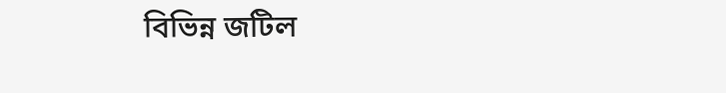বিভিন্ন জটিল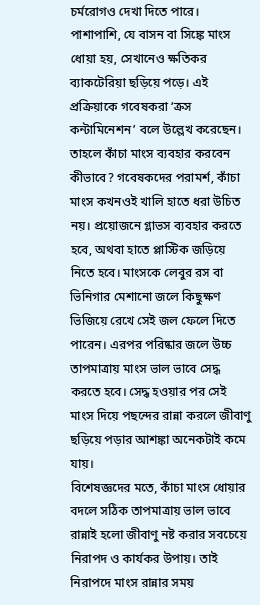চর্মরোগও দেখা দিতে পারে। পাশাপাশি, যে বাসন বা সিঙ্কে মাংস ধোয়া হয়, সেখানেও ক্ষতিকর ব্যাকটেরিয়া ছড়িয়ে পড়ে। এই প্রক্রিয়াকে গবেষকরা ‘ক্রস কন্টামিনেশন’ বলে উল্লেখ করেছেন।
তাহলে কাঁচা মাংস ব্যবহার করবেন কীভাবে? গবেষকদের পরামর্শ, কাঁচা মাংস কখনওই খালি হাতে ধরা উচিত নয়। প্রয়োজনে গ্লাভস ব্যবহার করতে হবে, অথবা হাতে প্লাস্টিক জড়িয়ে নিতে হবে। মাংসকে লেবুর রস বা ভিনিগার মেশানো জলে কিছুক্ষণ ভিজিয়ে রেখে সেই জল ফেলে দিতে পারেন। এরপর পরিষ্কার জলে উচ্চ তাপমাত্রায় মাংস ভাল ভাবে সেদ্ধ করতে হবে। সেদ্ধ হওয়ার পর সেই মাংস দিয়ে পছন্দের রান্না করলে জীবাণু ছড়িয়ে পড়ার আশঙ্কা অনেকটাই কমে যায়।
বিশেষজ্ঞদের মতে, কাঁচা মাংস ধোয়ার বদলে সঠিক তাপমাত্রায় ভাল ভাবে রান্নাই হলো জীবাণু নষ্ট করার সবচেয়ে নিরাপদ ও কার্যকর উপায়। তাই নিরাপদে মাংস রান্নার সময়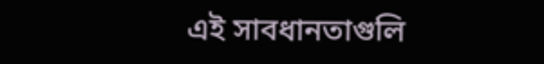এই সাবধানতাগুলি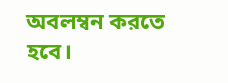অবলম্বন করতে হবে।